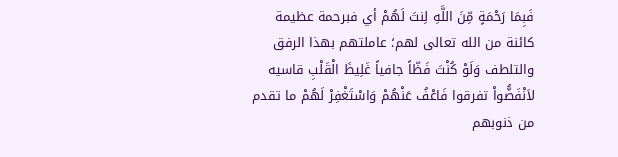فَبِمَا رَحْمَةٍ مِّنَ اللَّهِ لِنتَ لَهُمْ أي فبرحمة عظيمة كائنة من الله تعالى لهم؛ عاملتهم بهذا الرفق والتلطف وَلَوْ كُنْتَ فَظّاً جافياً غَلِيظَ الْقَلْبِ قاسيه لاَنْفَضُّواْ تفرقوا فَاعْفُ عَنْهُمْ وَاسْتَغْفِرْ لَهُمْ ما تقدم من ذنوبهم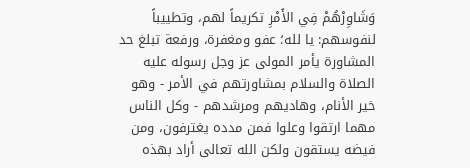وَشَاوِرْهُمْ فِي الأَمْرِ تكريماً لهم، وتطييباً لنفوسهم: يا لله؛ عفو ومغفرة، ورفعة تبلغ حد المشاورة يأمر المولى عز وجل رسوله عليه الصلاة والسلام بمشاورتهم في الأمر - وهو خير الأنام، وهاديهم ومرشدهم - وكل الناس مهما ارتقوا وعلوا فمن مدده يغترفون، ومن فيضه يستقون ولكن الله تعالى أراد بهذه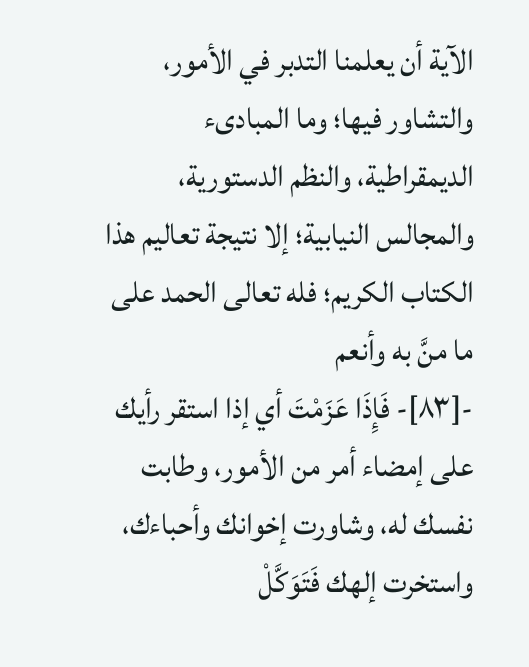الآية أن يعلمنا التدبر في الأمور، والتشاور فيها؛ وما المبادىء الديمقراطية، والنظم الدستورية، والمجالس النيابية؛ إلا نتيجة تعاليم هذا الكتاب الكريم؛ فله تعالى الحمد على ما منَّ به وأنعم
-[٨٣]- فَإِذَا عَزَمْتَ أي إذا استقر رأيك على إمضاء أمر من الأمور، وطابت نفسك له، وشاورت إخوانك وأحباءك، واستخرت إلهك فَتَوَكَّلْ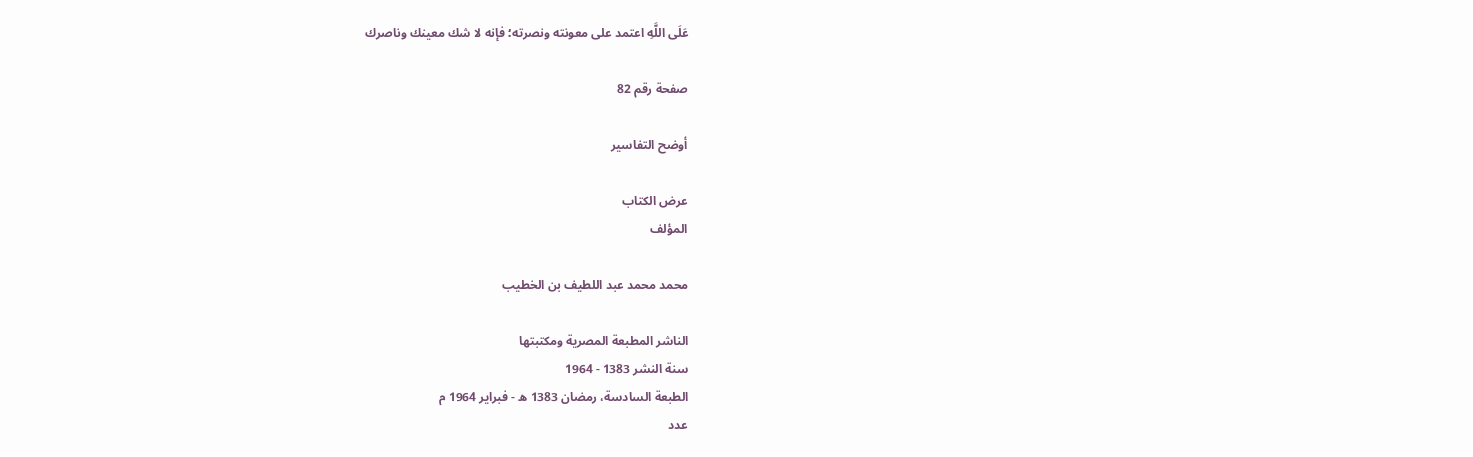عَلَى اللَّهِ اعتمد على معونته ونصرته؛ فإنه لا شك معينك وناصرك

صفحة رقم 82

أوضح التفاسير

عرض الكتاب
المؤلف

محمد محمد عبد اللطيف بن الخطيب

الناشر المطبعة المصرية ومكتبتها
سنة النشر 1383 - 1964
الطبعة السادسة، رمضان 1383 ه - فبراير 1964 م
عدد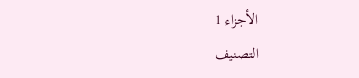الأجزاء 1
التصنيف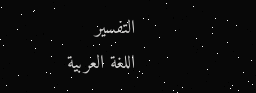التفسير
اللغة العربية